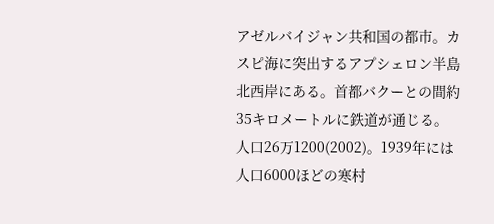アゼルバイジャン共和国の都市。カスピ海に突出するアプシェロン半島北西岸にある。首都バクーとの間約35キロメートルに鉄道が通じる。人口26万1200(2002)。1939年には人口6000ほどの寒村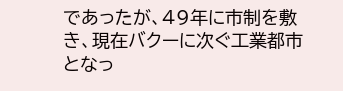であったが、49年に市制を敷き、現在バクーに次ぐ工業都市となっ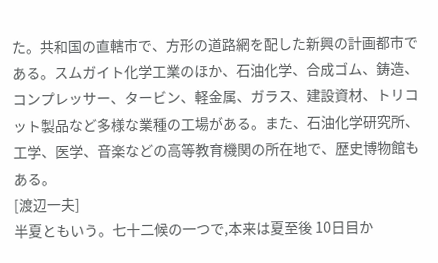た。共和国の直轄市で、方形の道路網を配した新興の計画都市である。スムガイト化学工業のほか、石油化学、合成ゴム、鋳造、コンプレッサー、タービン、軽金属、ガラス、建設資材、トリコット製品など多様な業種の工場がある。また、石油化学研究所、工学、医学、音楽などの高等教育機関の所在地で、歴史博物館もある。
[渡辺一夫]
半夏ともいう。七十二候の一つで,本来は夏至後 10日目か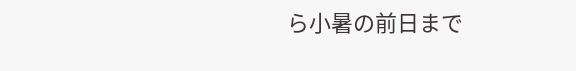ら小暑の前日まで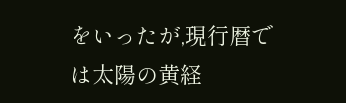をいったが,現行暦では太陽の黄経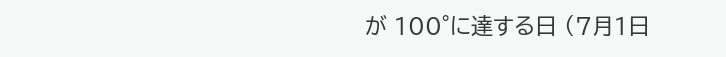が 100°に達する日 (7月1日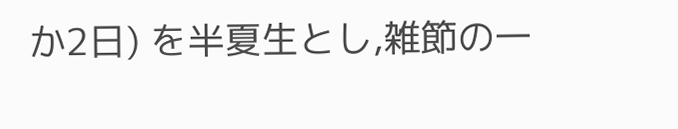か2日) を半夏生とし,雑節の一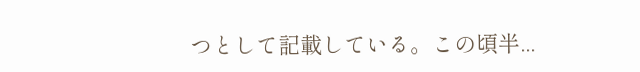つとして記載している。この頃半...